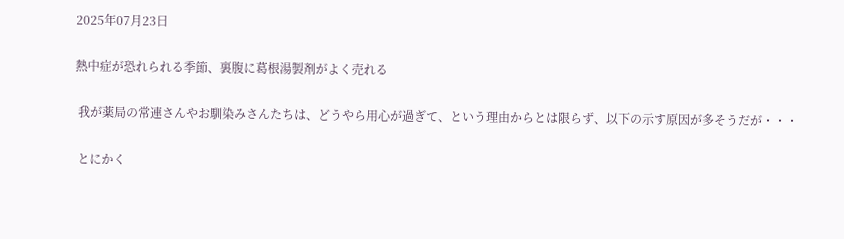2025年07月23日

熱中症が恐れられる季節、裏腹に葛根湯製剤がよく売れる

 我が薬局の常連さんやお馴染みさんたちは、どうやら用心が過ぎて、という理由からとは限らず、以下の示す原因が多そうだが・・・

 とにかく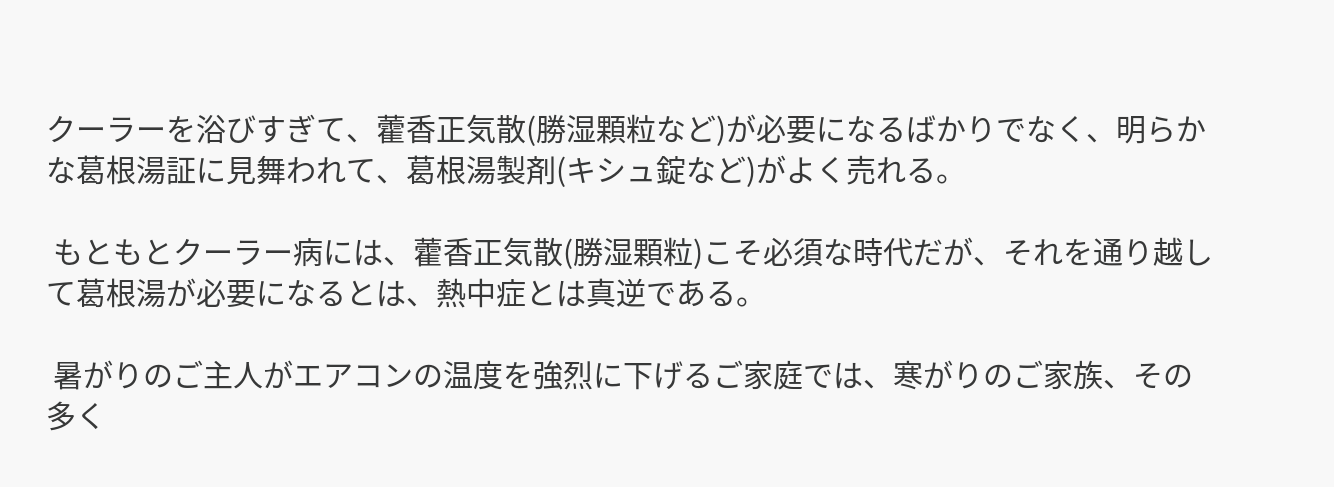クーラーを浴びすぎて、藿香正気散(勝湿顆粒など)が必要になるばかりでなく、明らかな葛根湯証に見舞われて、葛根湯製剤(キシュ錠など)がよく売れる。

 もともとクーラー病には、藿香正気散(勝湿顆粒)こそ必須な時代だが、それを通り越して葛根湯が必要になるとは、熱中症とは真逆である。

 暑がりのご主人がエアコンの温度を強烈に下げるご家庭では、寒がりのご家族、その多く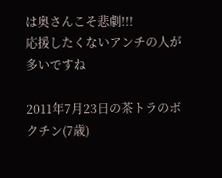は奥さんこそ悲劇!!!
応援したくないアンチの人が多いですね

2011年7月23日の茶トラのボクチン(7歳)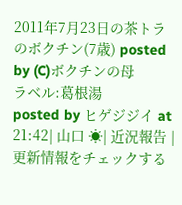2011年7月23日の茶トラのボクチン(7歳) posted by (C)ボクチンの母
ラベル:葛根湯
posted by ヒゲジジイ at 21:42| 山口 ☀| 近況報告 | 更新情報をチェックする